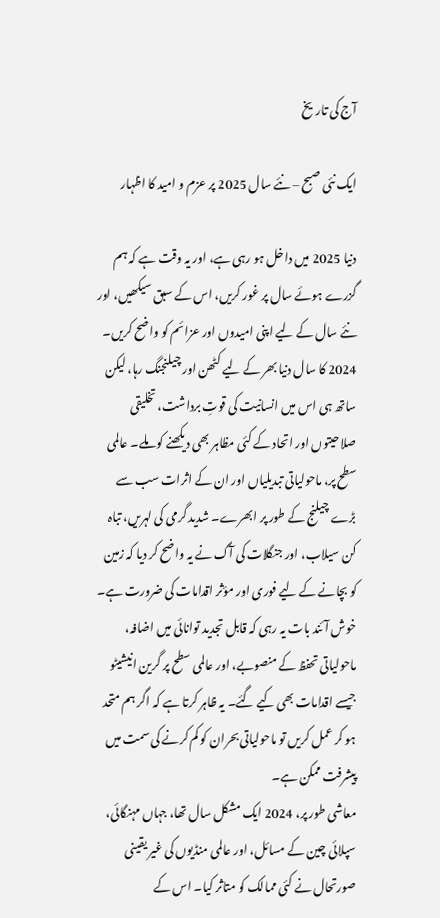آج کی تاریخ

ایک نئی صبح – نئے سال 2025 پر عزم و امید کا اظہار

دنیا 2025 میں داخل ہو رہی ہے، اور یہ وقت ہے کہ ہم گزرے ہوئے سال پر غور کریں، اس کے سبق سیکھیں، اور نئے سال کے لیے اپنی امیدوں اور عزائم کو واضح کریں۔ 2024 کا سال دنیا بھر کے لیے کٹھن اور چیلنجنگ رہا، لیکن ساتھ ہی اس میں انسانیت کی قوتِ برداشت، تخلیقی صلاحیتوں اور اتحاد کے کئی مظاہر بھی دیکھنے کو ملے۔ عالمی سطح پر، ماحولیاتی تبدیلیاں اور ان کے اثرات سب سے بڑے چیلنج کے طور پر ابھرے۔ شدید گرمی کی لہریں، تباہ کن سیلاب، اور جنگلات کی آگ نے یہ واضح کر دیا کہ زمین کو بچانے کے لیے فوری اور مؤثر اقدامات کی ضرورت ہے۔ خوش آئند بات یہ رہی کہ قابل تجدید توانائی میں اضافہ، ماحولیاتی تحفظ کے منصوبے، اور عالمی سطح پر گرین انیشیٹو جیسے اقدامات بھی کیے گئے۔ یہ ظاہر کرتا ہے کہ اگر ہم متحد ہو کر عمل کریں تو ماحولیاتی بحران کو کم کرنے کی سمت میں پیشرفت ممکن ہے۔
معاشی طور پر، 2024 ایک مشکل سال تھا، جہاں مہنگائی، سپلائی چین کے مسائل، اور عالمی منڈیوں کی غیر یقینی صورتحال نے کئی ممالک کو متاثر کیا۔ اس کے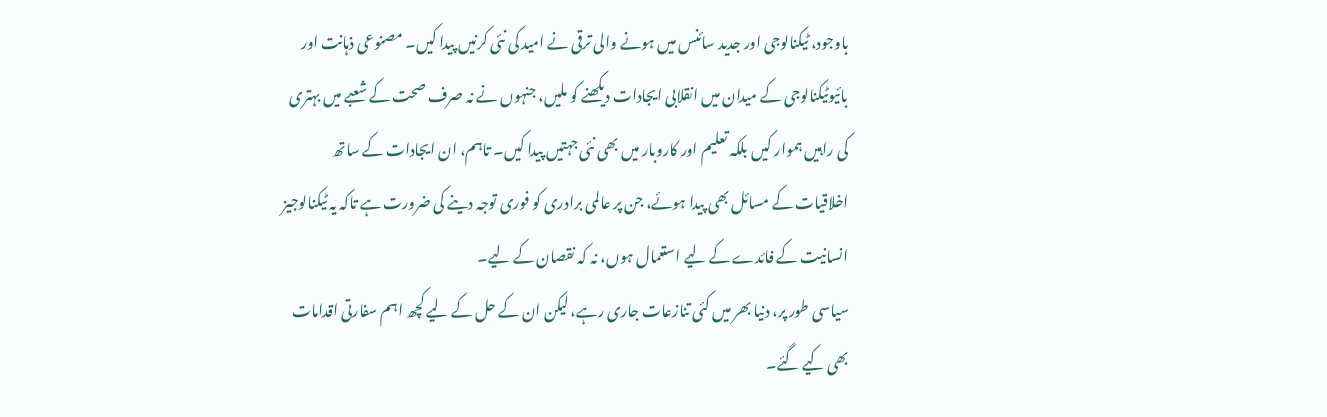باوجود، ٹیکنالوجی اور جدید سائنس میں ہونے والی ترقی نے امید کی نئی کرنیں پیدا کیں۔ مصنوعی ذہانت اور بائیوٹیکنالوجی کے میدان میں انقلابی ایجادات دیکھنے کو ملیں، جنہوں نے نہ صرف صحت کے شعبے میں بہتری کی راہیں ہموار کیں بلکہ تعلیم اور کاروبار میں بھی نئی جہتیں پیدا کیں۔ تاہم، ان ایجادات کے ساتھ اخلاقیات کے مسائل بھی پیدا ہوئے، جن پر عالمی برادری کو فوری توجہ دینے کی ضرورت ہے تاکہ یہ ٹیکنالوجیز انسانیت کے فائدے کے لیے استعمال ہوں، نہ کہ نقصان کے لیے۔
سیاسی طور پر، دنیا بھر میں کئی تنازعات جاری رہے، لیکن ان کے حل کے لیے کچھ اہم سفارتی اقدامات بھی کیے گئے۔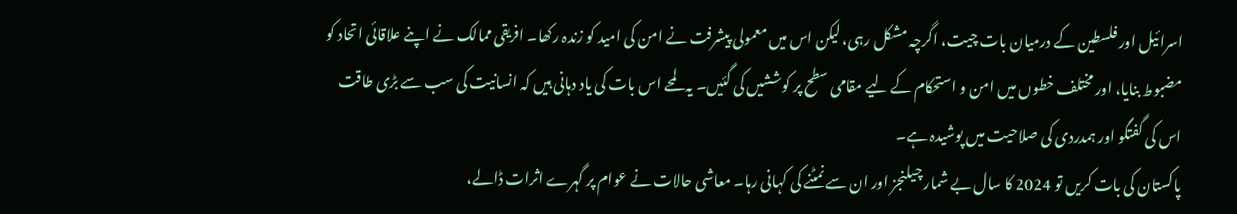اسرائیل اور فلسطین کے درمیان بات چیت، اگرچہ مشکل رہی، لیکن اس میں معمولی پیشرفت نے امن کی امید کو زندہ رکھا۔ افریقی ممالک نے اپنے علاقائی اتحاد کو مضبوط بنایا، اور مختلف خطوں میں امن و استحکام کے لیے مقامی سطح پر کوششیں کی گئیں۔ یہ لمحے اس بات کی یاد دہانی ہیں کہ انسانیت کی سب سے بڑی طاقت اس کی گفتگو اور ہمدردی کی صلاحیت میں پوشیدہ ہے۔
پاکستان کی بات کریں تو 2024 کا سال بے شمار چیلنجز اور ان سے نمٹنے کی کہانی رہا۔ معاشی حالات نے عوام پر گہرے اثرات ڈالے،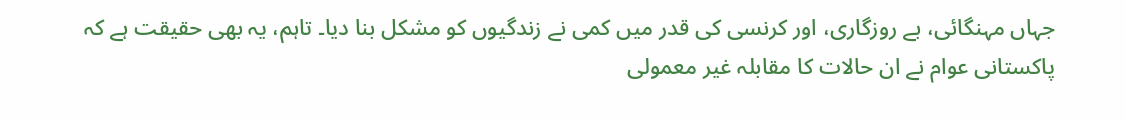جہاں مہنگائی، بے روزگاری، اور کرنسی کی قدر میں کمی نے زندگیوں کو مشکل بنا دیا۔ تاہم، یہ بھی حقیقت ہے کہ پاکستانی عوام نے ان حالات کا مقابلہ غیر معمولی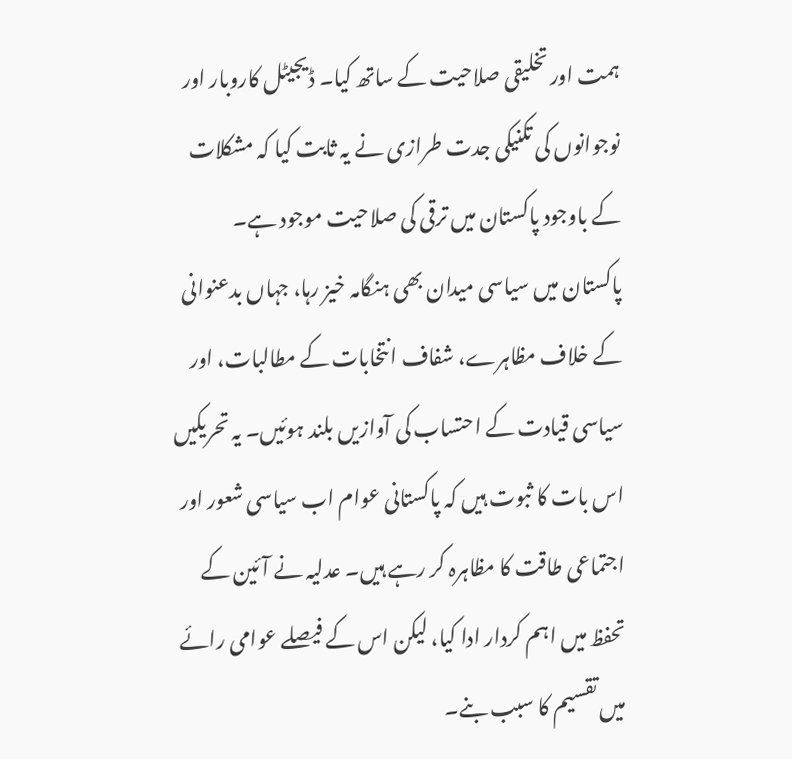ہمت اور تخلیقی صلاحیت کے ساتھ کیا۔ ڈیجیٹل کاروبار اور نوجوانوں کی تکنیکی جدت طرازی نے یہ ثابت کیا کہ مشکلات کے باوجود پاکستان میں ترقی کی صلاحیت موجود ہے۔
پاکستان میں سیاسی میدان بھی ہنگامہ خیز رہا، جہاں بدعنوانی کے خلاف مظاہرے، شفاف انتخابات کے مطالبات، اور سیاسی قیادت کے احتساب کی آوازیں بلند ہوئیں۔ یہ تحریکیں اس بات کا ثبوت ہیں کہ پاکستانی عوام اب سیاسی شعور اور اجتماعی طاقت کا مظاہرہ کر رہے ہیں۔ عدلیہ نے آئین کے تحفظ میں اہم کردار ادا کیا، لیکن اس کے فیصلے عوامی رائے میں تقسیم کا سبب بنے۔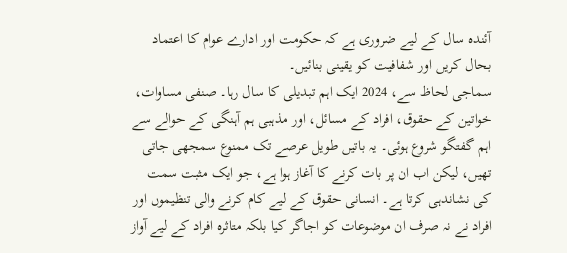آئندہ سال کے لیے ضروری ہے کہ حکومت اور ادارے عوام کا اعتماد بحال کریں اور شفافیت کو یقینی بنائیں۔
سماجی لحاظ سے، 2024 ایک اہم تبدیلی کا سال رہا۔ صنفی مساوات، خواتین کے حقوق، افراد کے مسائل، اور مذہبی ہم آہنگی کے حوالے سے اہم گفتگو شروع ہوئی۔ یہ باتیں طویل عرصے تک ممنوع سمجھی جاتی تھیں، لیکن اب ان پر بات کرنے کا آغاز ہوا ہے، جو ایک مثبت سمت کی نشاندہی کرتا ہے۔ انسانی حقوق کے لیے کام کرنے والی تنظیموں اور افراد نے نہ صرف ان موضوعات کو اجاگر کیا بلکہ متاثرہ افراد کے لیے آواز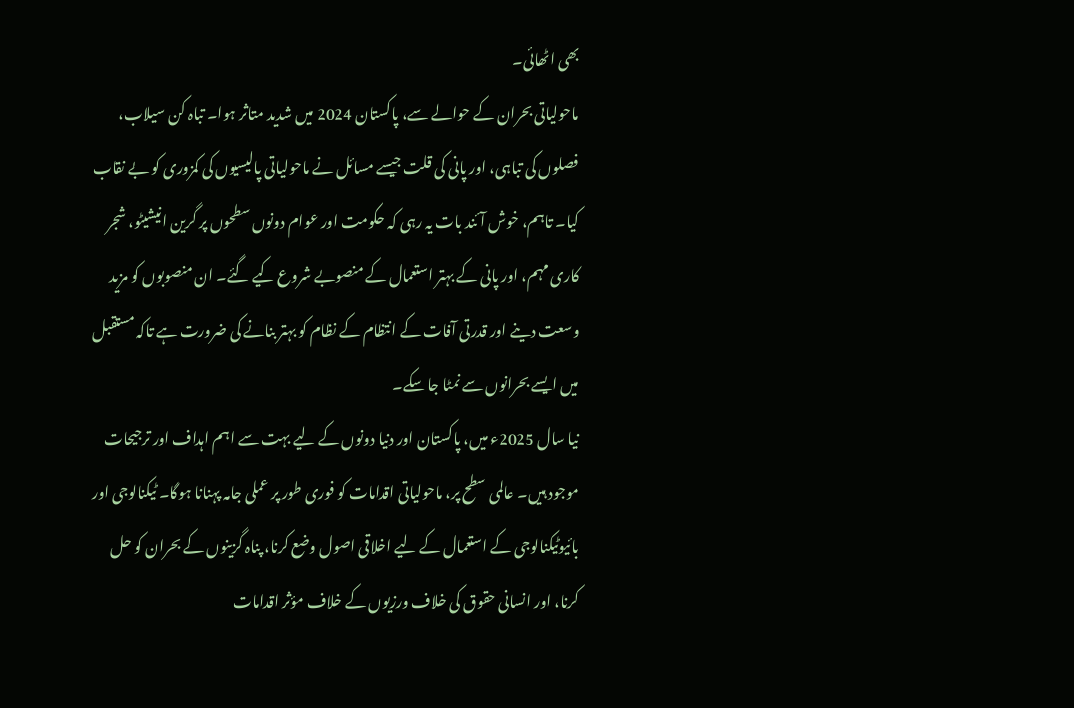بھی اٹھائی۔
ماحولیاتی بحران کے حوالے سے، پاکستان 2024 میں شدید متاثر ہوا۔ تباہ کن سیلاب، فصلوں کی تباہی، اور پانی کی قلت جیسے مسائل نے ماحولیاتی پالیسیوں کی کمزوری کو بے نقاب کیا۔ تاہم، خوش آئند بات یہ رہی کہ حکومت اور عوام دونوں سطحوں پر گرین انیشیٹو، شجر کاری مہم، اور پانی کے بہتر استعمال کے منصوبے شروع کیے گئے۔ ان منصوبوں کو مزید وسعت دینے اور قدرتی آفات کے انتظام کے نظام کو بہتر بنانے کی ضرورت ہے تاکہ مستقبل میں ایسے بحرانوں سے نمٹا جا سکے۔
نیا سال 2025ء میں، پاکستان اور دنیا دونوں کے لیے بہت سے اہم اہداف اور ترجیحات موجود ہیں۔ عالمی سطح پر، ماحولیاتی اقدامات کو فوری طور پر عملی جامہ پہنانا ہوگا۔ ٹیکنالوجی اور بائیوٹیکنالوجی کے استعمال کے لیے اخلاقی اصول وضع کرنا، پناہ گزینوں کے بحران کو حل کرنا، اور انسانی حقوق کی خلاف ورزیوں کے خلاف مؤثر اقدامات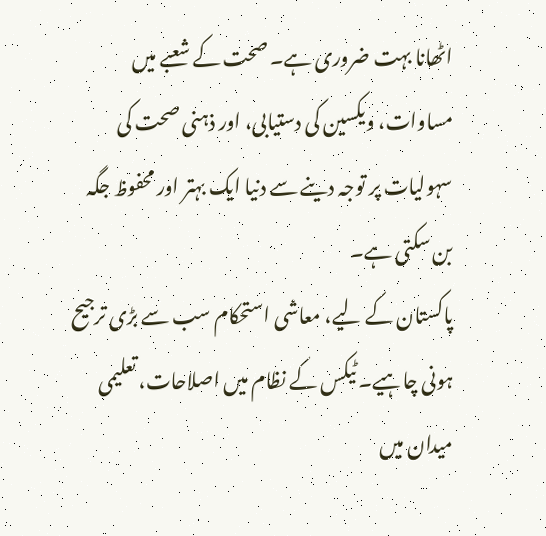اٹھانا بہت ضروری ہے۔ صحت کے شعبے میں مساوات، ویکسین کی دستیابی، اور ذہنی صحت کی سہولیات پر توجہ دینے سے دنیا ایک بہتر اور محفوظ جگہ بن سکتی ہے۔
پاکستان کے لیے، معاشی استحکام سب سے بڑی ترجیح ہونی چاہیے۔ ٹیکس کے نظام میں اصلاحات، تعلیمی میدان میں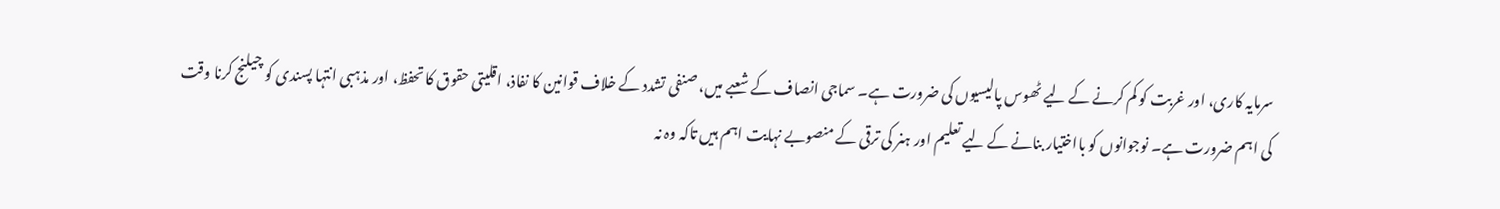سرمایہ کاری، اور غربت کو کم کرنے کے لیے ٹھوس پالیسیوں کی ضرورت ہے۔ سماجی انصاف کے شعبے میں، صنفی تشدد کے خلاف قوانین کا نفاذ، اقلیتی حقوق کا تحفظ، اور مذہبی انتہا پسندی کو چیلنج کرنا وقت کی اہم ضرورت ہے۔ نوجوانوں کو بااختیار بنانے کے لیے تعلیم اور ہنر کی ترقی کے منصوبے نہایت اہم ہیں تاکہ وہ نہ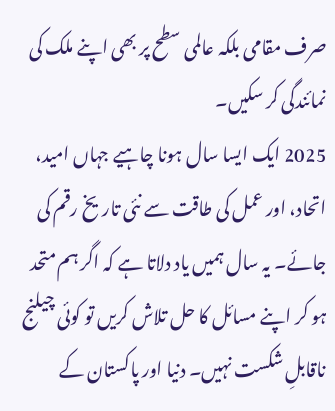صرف مقامی بلکہ عالمی سطح پر بھی اپنے ملک کی نمائندگی کر سکیں۔
2025 ایک ایسا سال ہونا چاہیے جہاں امید، اتحاد، اور عمل کی طاقت سے نئی تاریخ رقم کی جائے۔ یہ سال ہمیں یاد دلاتا ہے کہ اگر ہم متحد ہو کر اپنے مسائل کا حل تلاش کریں تو کوئی چیلنج ناقابلِ شکست نہیں۔ دنیا اور پاکستان کے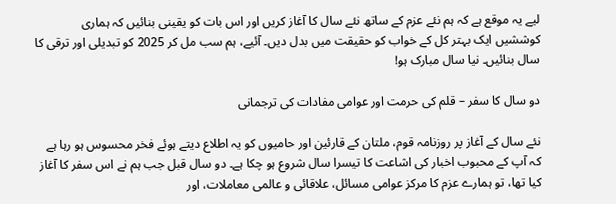لیے یہ موقع ہے کہ ہم نئے عزم کے ساتھ نئے سال کا آغاز کریں اور اس بات کو یقینی بنائیں کہ ہماری کوششیں ایک بہتر کل کے خواب کو حقیقت میں بدل دیں۔ آئیے، ہم سب مل کر 2025 کو تبدیلی اور ترقی کا سال بنائیں۔ نیا سال مبارک ہو!

دو سال کا سفر – قلم کی حرمت اور عوامی مفادات کی ترجمانی

نئے سال کے آغاز پر روزنامہ قوم، ملتان کے قارئین اور حامیوں کو یہ اطلاع دیتے ہوئے فخر محسوس ہو رہا ہے کہ آپ کے محبوب اخبار کی اشاعت کا تیسرا سال شروع ہو چکا ہے۔ دو سال قبل جب ہم نے اس سفر کا آغاز کیا تھا، تو ہمارے عزم کا مرکز عوامی مسائل، علاقائی و عالمی معاملات، اور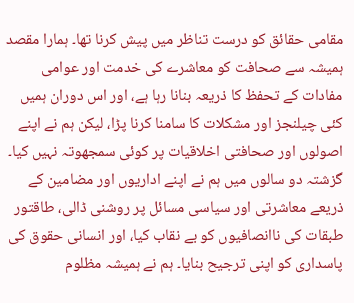مقامی حقائق کو درست تناظر میں پیش کرنا تھا۔ ہمارا مقصد ہمیشہ سے صحافت کو معاشرے کی خدمت اور عوامی مفادات کے تحفظ کا ذریعہ بنانا رہا ہے، اور اس دوران ہمیں کئی چیلنجز اور مشکلات کا سامنا کرنا پڑا، لیکن ہم نے اپنے اصولوں اور صحافتی اخلاقیات پر کوئی سمجھوتہ نہیں کیا۔
گزشتہ دو سالوں میں ہم نے اپنے اداریوں اور مضامین کے ذریعے معاشرتی اور سیاسی مسائل پر روشنی ڈالی، طاقتور طبقات کی ناانصافیوں کو بے نقاب کیا، اور انسانی حقوق کی پاسداری کو اپنی ترجیح بنایا۔ ہم نے ہمیشہ مظلوم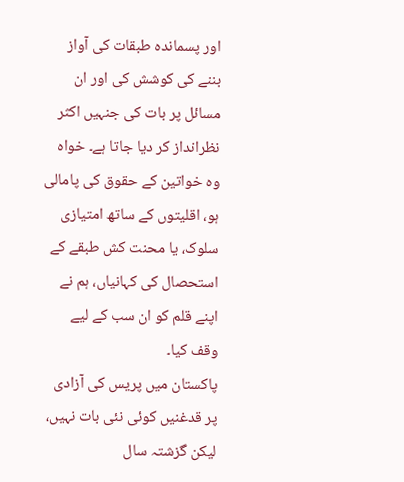اور پسماندہ طبقات کی آواز بننے کی کوشش کی اور ان مسائل پر بات کی جنہیں اکثر نظرانداز کر دیا جاتا ہے۔ خواہ وہ خواتین کے حقوق کی پامالی ہو، اقلیتوں کے ساتھ امتیازی سلوک، یا محنت کش طبقے کے استحصال کی کہانیاں، ہم نے اپنے قلم کو ان سب کے لیے وقف کیا۔
پاکستان میں پریس کی آزادی پر قدغنیں کوئی نئی بات نہیں، لیکن گزشتہ سال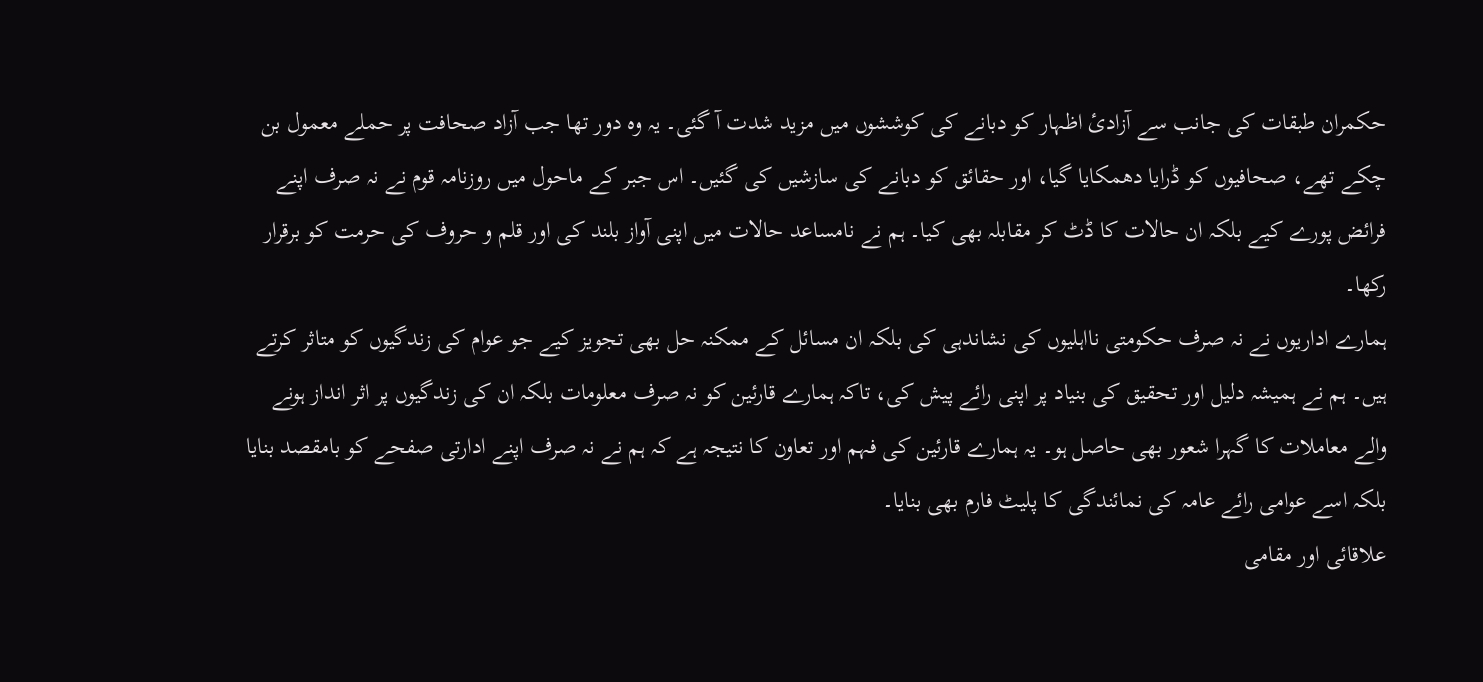حکمران طبقات کی جانب سے آزادیٔ اظہار کو دبانے کی کوششوں میں مزید شدت آ گئی۔ یہ وہ دور تھا جب آزاد صحافت پر حملے معمول بن چکے تھے، صحافیوں کو ڈرایا دھمکایا گیا، اور حقائق کو دبانے کی سازشیں کی گئیں۔ اس جبر کے ماحول میں روزنامہ قوم نے نہ صرف اپنے فرائض پورے کیے بلکہ ان حالات کا ڈٹ کر مقابلہ بھی کیا۔ ہم نے نامساعد حالات میں اپنی آواز بلند کی اور قلم و حروف کی حرمت کو برقرار رکھا۔
ہمارے اداریوں نے نہ صرف حکومتی نااہلیوں کی نشاندہی کی بلکہ ان مسائل کے ممکنہ حل بھی تجویز کیے جو عوام کی زندگیوں کو متاثر کرتے ہیں۔ ہم نے ہمیشہ دلیل اور تحقیق کی بنیاد پر اپنی رائے پیش کی، تاکہ ہمارے قارئین کو نہ صرف معلومات بلکہ ان کی زندگیوں پر اثر انداز ہونے والے معاملات کا گہرا شعور بھی حاصل ہو۔ یہ ہمارے قارئین کی فہم اور تعاون کا نتیجہ ہے کہ ہم نے نہ صرف اپنے ادارتی صفحے کو بامقصد بنایا بلکہ اسے عوامی رائے عامہ کی نمائندگی کا پلیٹ فارم بھی بنایا۔
علاقائی اور مقامی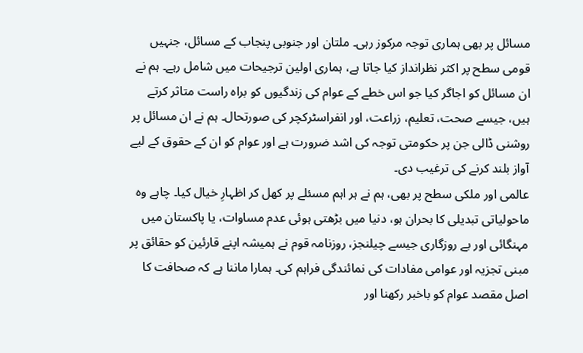مسائل پر بھی ہماری توجہ مرکوز رہی۔ ملتان اور جنوبی پنجاب کے مسائل، جنہیں قومی سطح پر اکثر نظرانداز کیا جاتا ہے، ہماری اولین ترجیحات میں شامل رہے۔ ہم نے ان مسائل کو اجاگر کیا جو اس خطے کے عوام کی زندگیوں کو براہ راست متاثر کرتے ہیں، جیسے صحت، تعلیم، زراعت، اور انفراسٹرکچر کی صورتحال۔ ہم نے ان مسائل پر روشنی ڈالی جن پر حکومتی توجہ کی اشد ضرورت ہے اور عوام کو ان کے حقوق کے لیے آواز بلند کرنے کی ترغیب دی۔
عالمی اور ملکی سطح پر بھی، ہم نے ہر اہم مسئلے پر کھل کر اظہارِ خیال کیا۔ چاہے وہ ماحولیاتی تبدیلی کا بحران ہو، دنیا میں بڑھتی ہوئی عدم مساوات، یا پاکستان میں مہنگائی اور بے روزگاری جیسے چیلنجز، روزنامہ قوم نے ہمیشہ اپنے قارئین کو حقائق پر مبنی تجزیہ اور عوامی مفادات کی نمائندگی فراہم کی۔ ہمارا ماننا ہے کہ صحافت کا اصل مقصد عوام کو باخبر رکھنا اور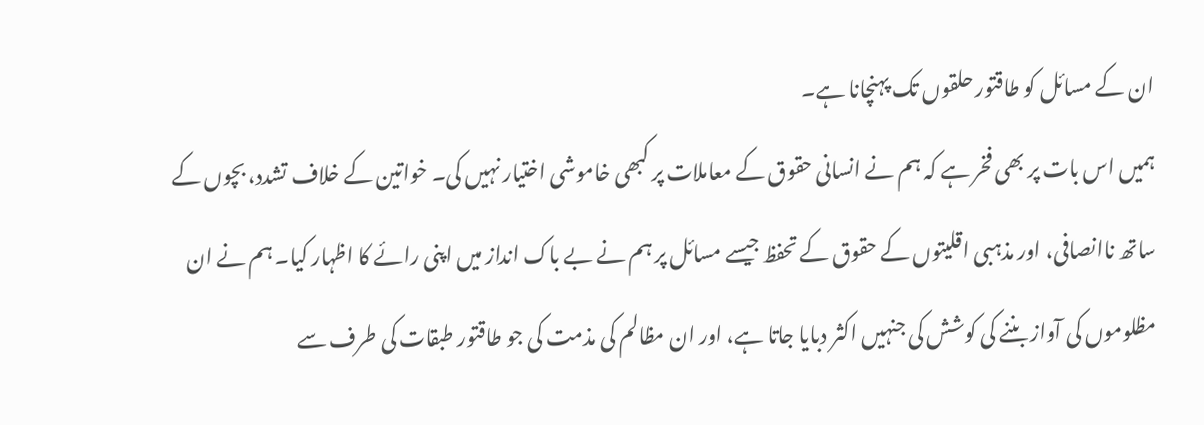ان کے مسائل کو طاقتور حلقوں تک پہنچانا ہے۔
ہمیں اس بات پر بھی فخر ہے کہ ہم نے انسانی حقوق کے معاملات پر کبھی خاموشی اختیار نہیں کی۔ خواتین کے خلاف تشدد، بچوں کے ساتھ ناانصافی، اور مذہبی اقلیتوں کے حقوق کے تحفظ جیسے مسائل پر ہم نے بے باک انداز میں اپنی رائے کا اظہار کیا۔ ہم نے ان مظلوموں کی آواز بننے کی کوشش کی جنہیں اکثر دبایا جاتا ہے، اور ان مظالم کی مذمت کی جو طاقتور طبقات کی طرف سے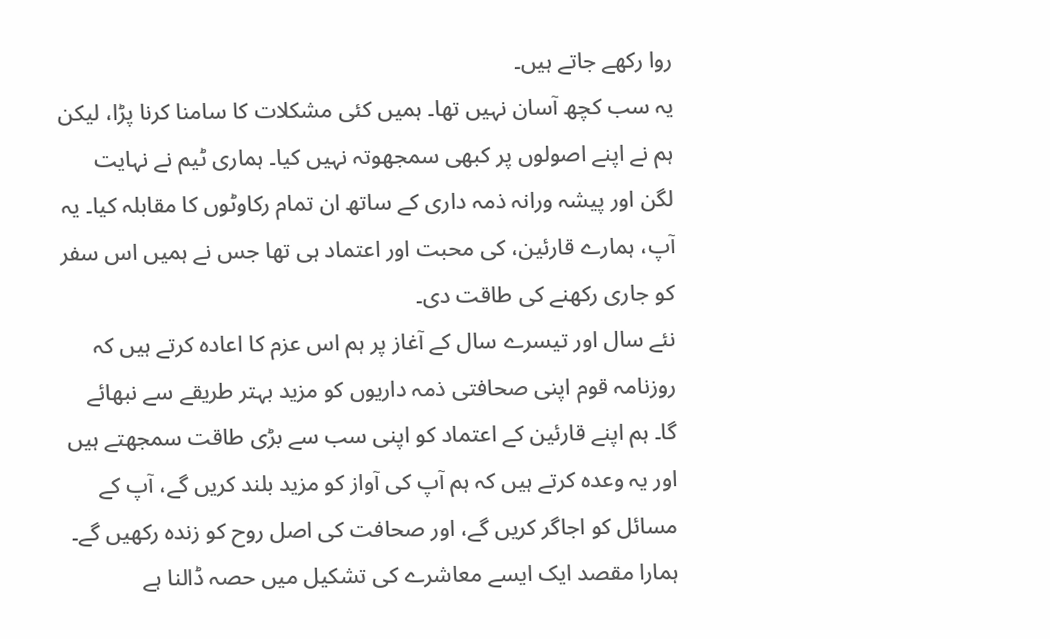روا رکھے جاتے ہیں۔
یہ سب کچھ آسان نہیں تھا۔ ہمیں کئی مشکلات کا سامنا کرنا پڑا، لیکن ہم نے اپنے اصولوں پر کبھی سمجھوتہ نہیں کیا۔ ہماری ٹیم نے نہایت لگن اور پیشہ ورانہ ذمہ داری کے ساتھ ان تمام رکاوٹوں کا مقابلہ کیا۔ یہ آپ، ہمارے قارئین، کی محبت اور اعتماد ہی تھا جس نے ہمیں اس سفر کو جاری رکھنے کی طاقت دی۔
نئے سال اور تیسرے سال کے آغاز پر ہم اس عزم کا اعادہ کرتے ہیں کہ روزنامہ قوم اپنی صحافتی ذمہ داریوں کو مزید بہتر طریقے سے نبھائے گا۔ ہم اپنے قارئین کے اعتماد کو اپنی سب سے بڑی طاقت سمجھتے ہیں اور یہ وعدہ کرتے ہیں کہ ہم آپ کی آواز کو مزید بلند کریں گے، آپ کے مسائل کو اجاگر کریں گے، اور صحافت کی اصل روح کو زندہ رکھیں گے۔ ہمارا مقصد ایک ایسے معاشرے کی تشکیل میں حصہ ڈالنا ہے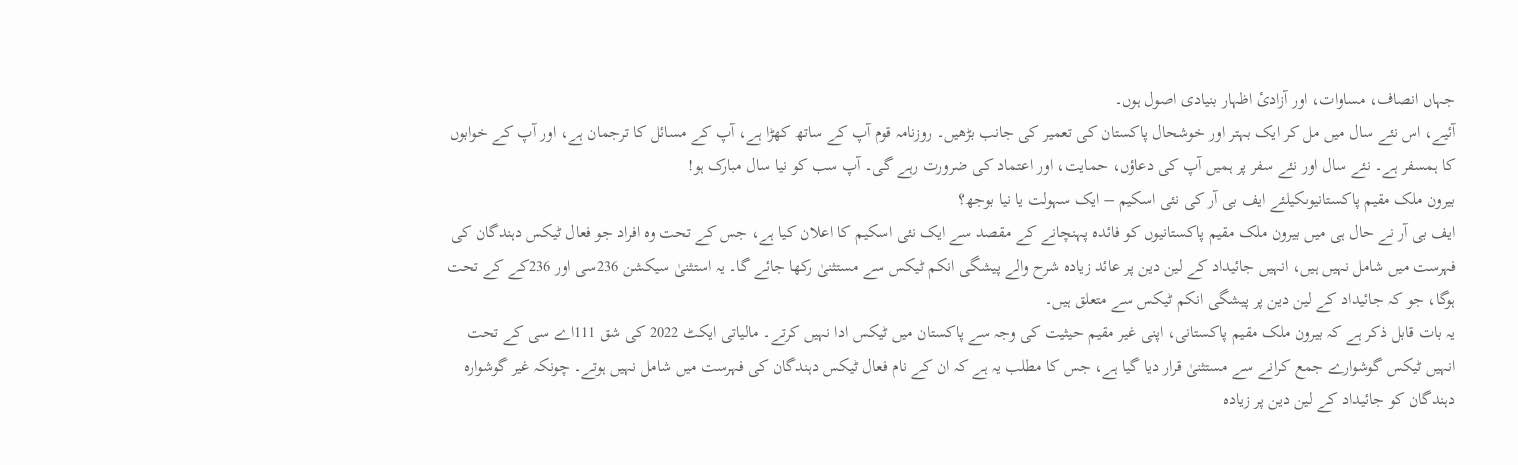جہاں انصاف، مساوات، اور آزادیٔ اظہار بنیادی اصول ہوں۔
آئیے، اس نئے سال میں مل کر ایک بہتر اور خوشحال پاکستان کی تعمیر کی جانب بڑھیں۔ روزنامہ قوم آپ کے ساتھ کھڑا ہے، آپ کے مسائل کا ترجمان ہے، اور آپ کے خوابوں کا ہمسفر ہے۔ نئے سال اور نئے سفر پر ہمیں آپ کی دعاؤں، حمایت، اور اعتماد کی ضرورت رہے گی۔ آپ سب کو نیا سال مبارک ہو!
بیرون ملک مقیم پاکستانیوںکیلئے ایف بی آر کی نئی اسکیم – ایک سہولت یا نیا بوجھ؟
ایف بی آر نے حال ہی میں بیرون ملک مقیم پاکستانیوں کو فائدہ پہنچانے کے مقصد سے ایک نئی اسکیم کا اعلان کیا ہے، جس کے تحت وہ افراد جو فعال ٹیکس دہندگان کی فہرست میں شامل نہیں ہیں، انہیں جائیداد کے لین دین پر عائد زیادہ شرح والے پیشگی انکم ٹیکس سے مستثنیٰ رکھا جائے گا۔ یہ استثنیٰ سیکشن 236سی اور 236کے کے تحت ہوگا، جو کہ جائیداد کے لین دین پر پیشگی انکم ٹیکس سے متعلق ہیں۔
یہ بات قابل ذکر ہے کہ بیرون ملک مقیم پاکستانی، اپنی غیر مقیم حیثیت کی وجہ سے پاکستان میں ٹیکس ادا نہیں کرتے۔ مالیاتی ایکٹ 2022 کی شق 111اے سی کے تحت انہیں ٹیکس گوشوارے جمع کرانے سے مستثنیٰ قرار دیا گیا ہے، جس کا مطلب یہ ہے کہ ان کے نام فعال ٹیکس دہندگان کی فہرست میں شامل نہیں ہوتے۔ چونکہ غیر گوشوارہ دہندگان کو جائیداد کے لین دین پر زیادہ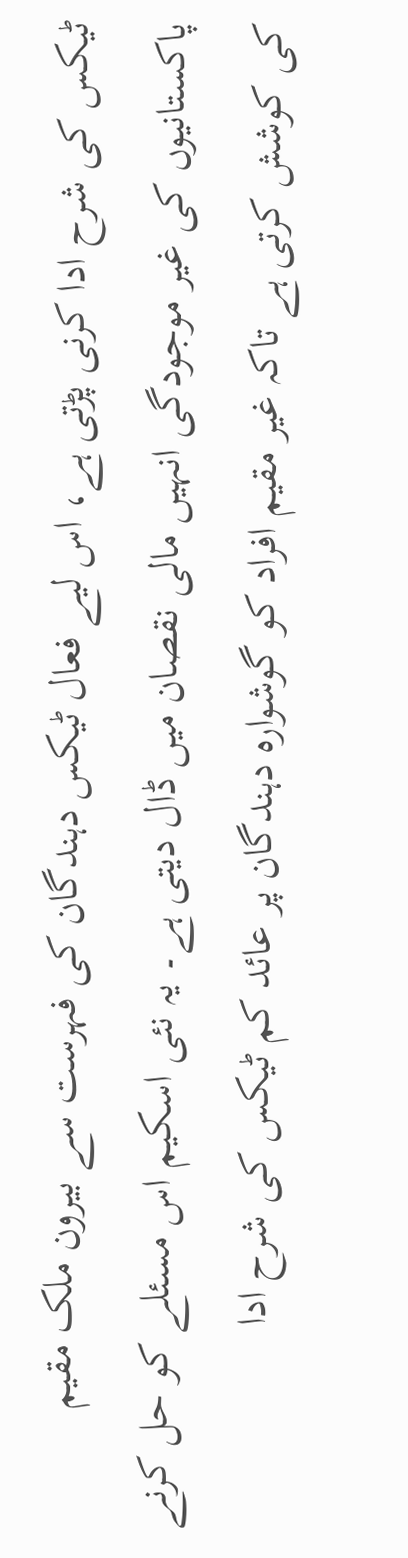ٹیکس کی شرح ادا کرنی پڑتی ہے، اس لیے فعال ٹیکس دہندگان کی فہرست سے بیرون ملک مقیم پاکستانیوں کی غیر موجودگی انہیں مالی نقصان میں ڈال دیتی ہے۔ یہ نئی اسکیم اس مسئلے کو حل کرنے کی کوشش کرتی ہے تاکہ غیر مقیم افراد کو گوشوارہ دہندگان پر عائد کم ٹیکس کی شرح ادا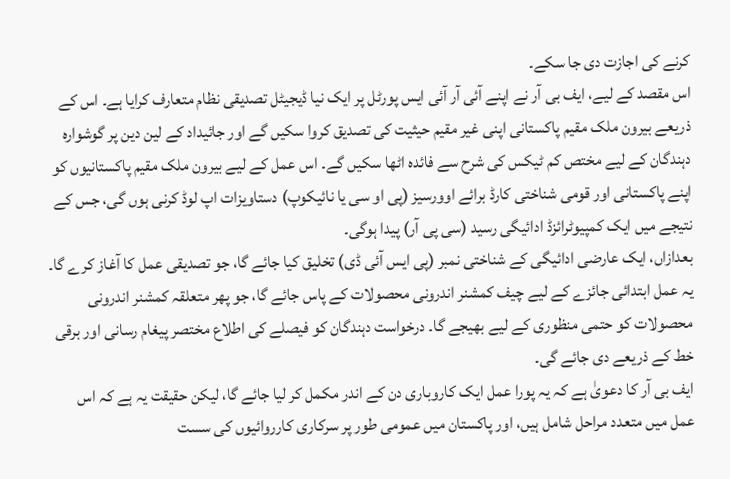کرنے کی اجازت دی جا سکے۔
اس مقصد کے لیے، ایف بی آر نے اپنے آئی آر آئی ایس پورٹل پر ایک نیا ڈیجیٹل تصدیقی نظام متعارف کرایا ہے۔ اس کے ذریعے بیرون ملک مقیم پاکستانی اپنی غیر مقیم حیثیت کی تصدیق کروا سکیں گے اور جائیداد کے لین دین پر گوشوارہ دہندگان کے لیے مختص کم ٹیکس کی شرح سے فائدہ اٹھا سکیں گے۔ اس عمل کے لیے بیرون ملک مقیم پاکستانیوں کو اپنے پاکستانی اور قومی شناختی کارڈ برائے اوورسیز (پی او سی یا نائیکوپ) دستاویزات اپ لوڈ کرنی ہوں گی، جس کے نتیجے میں ایک کمپیوٹرائزڈ ادائیگی رسید (سی پی آر) پیدا ہوگی۔
بعدازاں، ایک عارضی ادائیگی کے شناختی نمبر (پی ایس آئی ڈی) تخلیق کیا جائے گا، جو تصدیقی عمل کا آغاز کرے گا۔ یہ عمل ابتدائی جائزے کے لیے چیف کمشنر اندرونی محصولات کے پاس جائے گا، جو پھر متعلقہ کمشنر اندرونی محصولات کو حتمی منظوری کے لیے بھیجے گا۔ درخواست دہندگان کو فیصلے کی اطلاع مختصر پیغام رسانی اور برقی خط کے ذریعے دی جائے گی۔
ایف بی آر کا دعویٰ ہے کہ یہ پورا عمل ایک کاروباری دن کے اندر مکمل کر لیا جائے گا، لیکن حقیقت یہ ہے کہ اس عمل میں متعدد مراحل شامل ہیں، اور پاکستان میں عمومی طور پر سرکاری کارروائیوں کی سست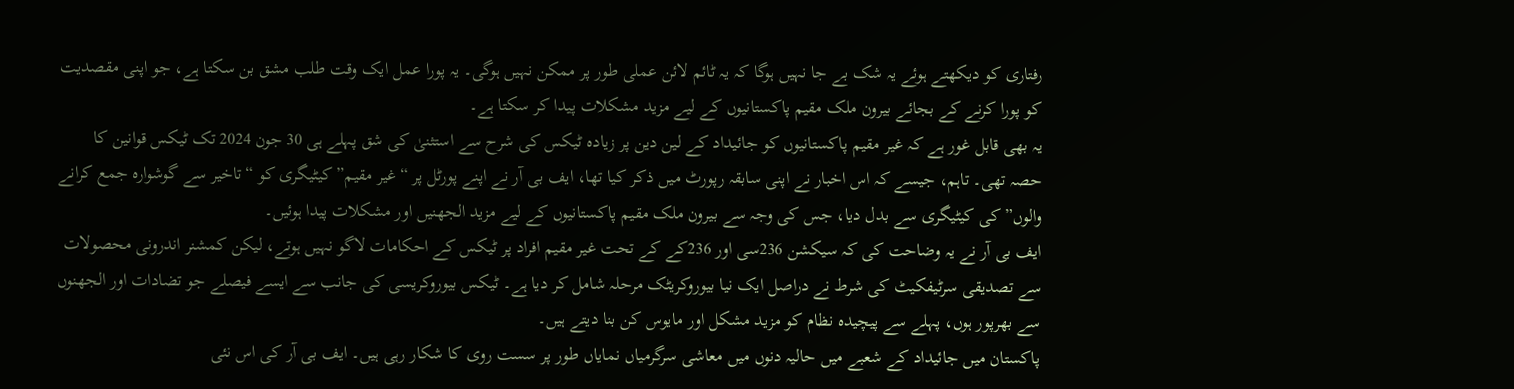رفتاری کو دیکھتے ہوئے یہ شک بے جا نہیں ہوگا کہ یہ ٹائم لائن عملی طور پر ممکن نہیں ہوگی۔ یہ پورا عمل ایک وقت طلب مشق بن سکتا ہے، جو اپنی مقصدیت کو پورا کرنے کے بجائے بیرون ملک مقیم پاکستانیوں کے لیے مزید مشکلات پیدا کر سکتا ہے۔
یہ بھی قابل غور ہے کہ غیر مقیم پاکستانیوں کو جائیداد کے لین دین پر زیادہ ٹیکس کی شرح سے استثنیٰ کی شق پہلے ہی 30 جون 2024 تک ٹیکس قوانین کا حصہ تھی۔ تاہم، جیسے کہ اس اخبار نے اپنی سابقہ رپورٹ میں ذکر کیا تھا، ایف بی آر نے اپنے پورٹل پر “غیر مقیم” کیٹیگری کو “تاخیر سے گوشوارہ جمع کرانے والوں” کی کیٹیگری سے بدل دیا، جس کی وجہ سے بیرون ملک مقیم پاکستانیوں کے لیے مزید الجھنیں اور مشکلات پیدا ہوئیں۔
ایف بی آر نے یہ وضاحت کی کہ سیکشن 236سی اور 236کے کے تحت غیر مقیم افراد پر ٹیکس کے احکامات لاگو نہیں ہوتے، لیکن کمشنر اندرونی محصولات سے تصدیقی سرٹیفکیٹ کی شرط نے دراصل ایک نیا بیوروکریٹک مرحلہ شامل کر دیا ہے۔ ٹیکس بیوروکریسی کی جانب سے ایسے فیصلے جو تضادات اور الجھنوں سے بھرپور ہوں، پہلے سے پیچیدہ نظام کو مزید مشکل اور مایوس کن بنا دیتے ہیں۔
پاکستان میں جائیداد کے شعبے میں حالیہ دنوں میں معاشی سرگرمیاں نمایاں طور پر سست روی کا شکار رہی ہیں۔ ایف بی آر کی اس نئی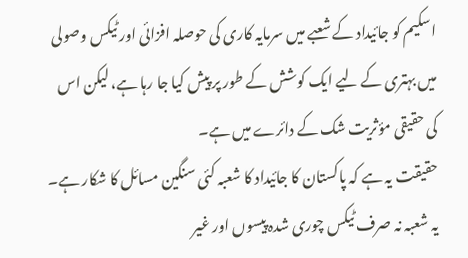اسکیم کو جائیداد کے شعبے میں سرمایہ کاری کی حوصلہ افزائی اور ٹیکس وصولی میں بہتری کے لیے ایک کوشش کے طور پر پیش کیا جا رہا ہے، لیکن اس کی حقیقی مؤثریت شک کے دائرے میں ہے۔
حقیقت یہ ہے کہ پاکستان کا جائیداد کا شعبہ کئی سنگین مسائل کا شکار ہے۔ یہ شعبہ نہ صرف ٹیکس چوری شدہ پیسوں اور غیر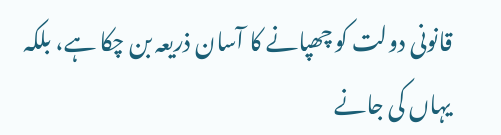قانونی دولت کو چھپانے کا آسان ذریعہ بن چکا ہے، بلکہ یہاں کی جانے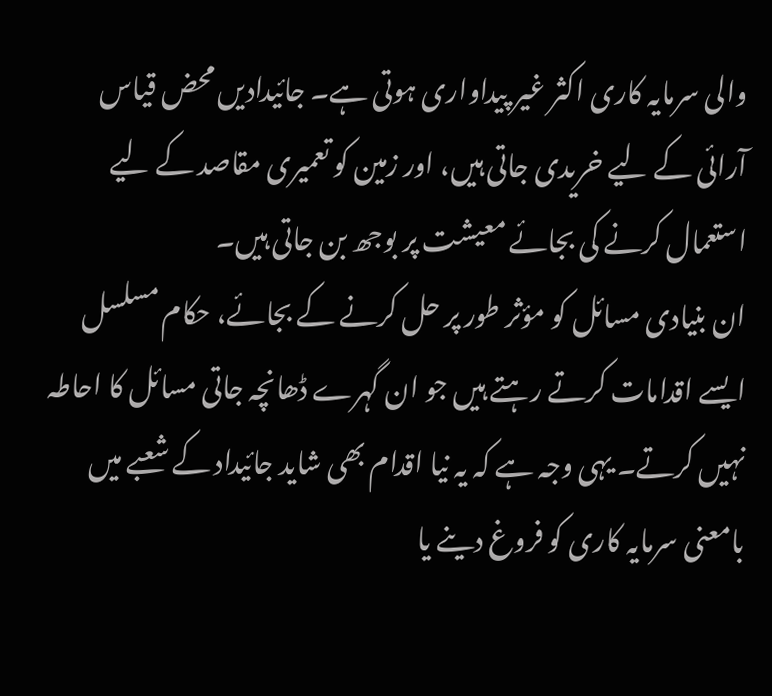والی سرمایہ کاری اکثر غیر پیداواری ہوتی ہے۔ جائیدادیں محض قیاس آرائی کے لیے خریدی جاتی ہیں، اور زمین کو تعمیری مقاصد کے لیے استعمال کرنے کی بجائے معیشت پر بوجھ بن جاتی ہیں۔
ان بنیادی مسائل کو مؤثر طور پر حل کرنے کے بجائے، حکام مسلسل ایسے اقدامات کرتے رہتے ہیں جو ان گہرے ڈھانچہ جاتی مسائل کا احاطہ نہیں کرتے۔ یہی وجہ ہے کہ یہ نیا اقدام بھی شاید جائیداد کے شعبے میں بامعنی سرمایہ کاری کو فروغ دینے یا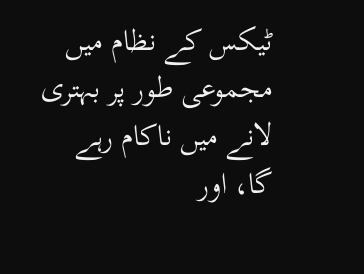ٹیکس کے نظام میں مجموعی طور پر بہتری لانے میں ناکام رہے گا، اور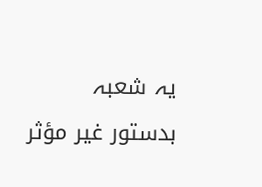یہ شعبہ بدستور غیر مؤثر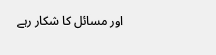اور مسائل کا شکار رہے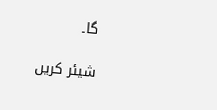گا۔

شیئر کریں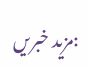:مزید خبریں